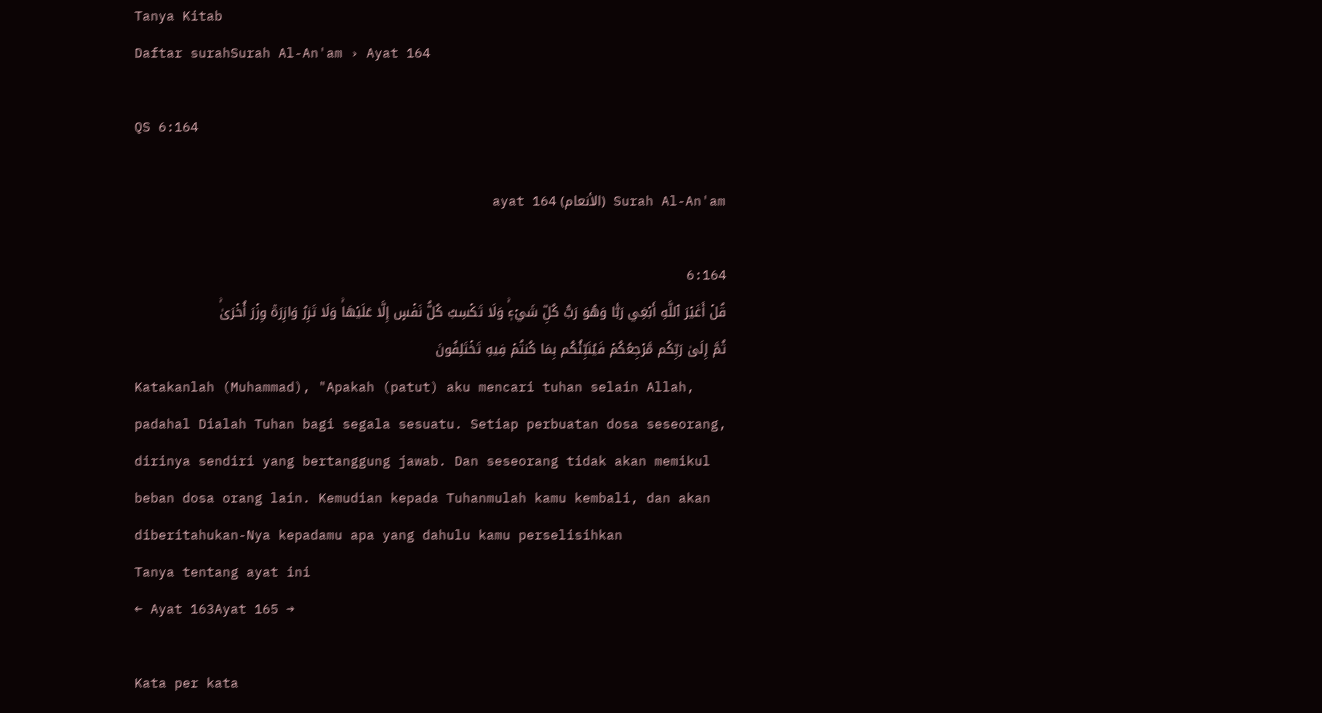Tanya Kitab
Daftar surahSurah Al-An'am › Ayat 164

QS 6:164

Surah Al-An'am (الأنعام) ayat 164

6:164
قُلۡ أَغَيۡرَ ٱللَّهِ أَبۡغِي رَبّٗا وَهُوَ رَبُّ كُلِّ شَيۡءٖۚ وَلَا تَكۡسِبُ كُلُّ نَفۡسٍ إِلَّا عَلَيۡهَاۚ وَلَا تَزِرُ وَازِرَةٞ وِزۡرَ أُخۡرَىٰۚ ثُمَّ إِلَىٰ رَبِّكُم مَّرۡجِعُكُمۡ فَيُنَبِّئُكُم بِمَا كُنتُمۡ فِيهِ تَخۡتَلِفُونَ
Katakanlah (Muhammad), "Apakah (patut) aku mencari tuhan selain Allah, padahal Dialah Tuhan bagi segala sesuatu. Setiap perbuatan dosa seseorang, dirinya sendiri yang bertanggung jawab. Dan seseorang tidak akan memikul beban dosa orang lain. Kemudian kepada Tuhanmulah kamu kembali, dan akan diberitahukan-Nya kepadamu apa yang dahulu kamu perselisihkan
Tanya tentang ayat ini
← Ayat 163Ayat 165 →

Kata per kata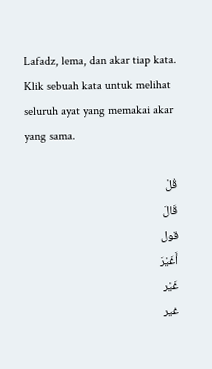Lafadz, lema, dan akar tiap kata. Klik sebuah kata untuk melihat seluruh ayat yang memakai akar yang sama.

قُلْ
قَالَ
قول
أَغَيْرَ
غَيْر
غير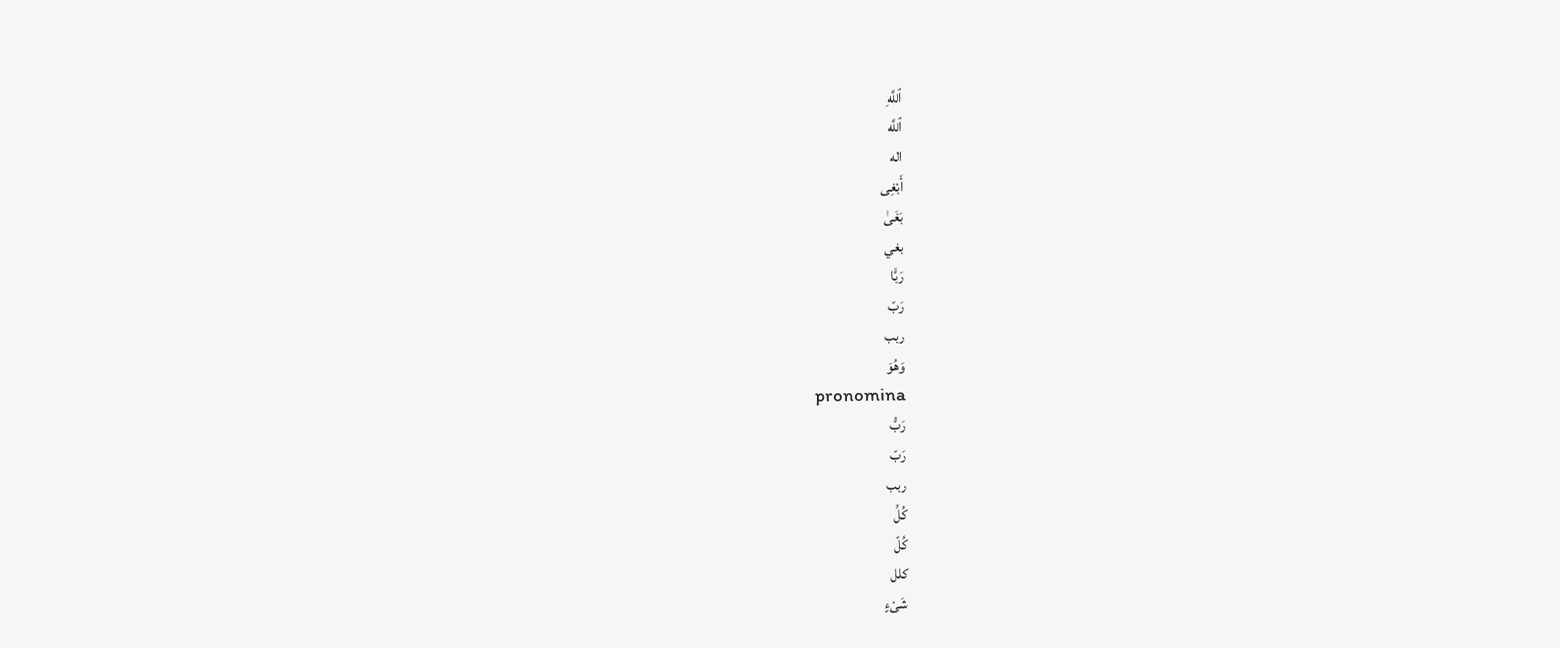ٱللَّهِ
ٱللَّه
اله
أَبْغِى
بَغَىٰ
بغي
رَبًّا
رَبّ
ربب
وَهُوَ
pronomina
رَبُّ
رَبّ
ربب
كُلِّ
كُلّ
كلل
شَىْءٍ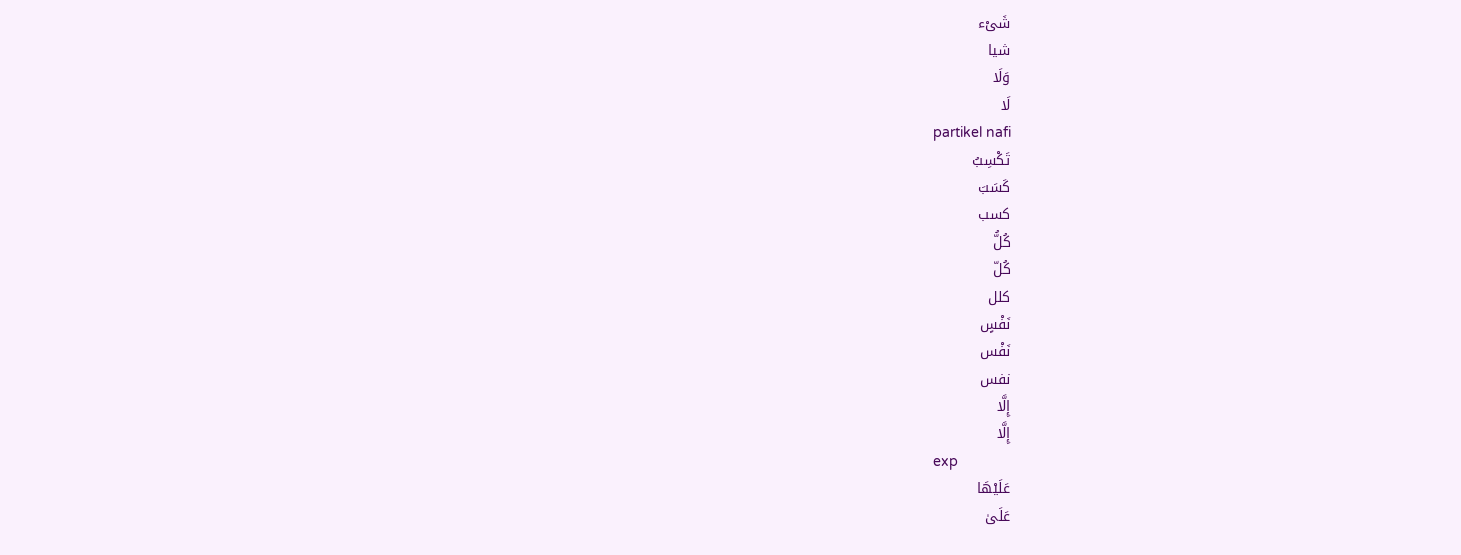شَىْء
شيا
وَلَا
لَا
partikel nafi
تَكْسِبُ
كَسَبَ
كسب
كُلُّ
كُلّ
كلل
نَفْسٍ
نَفْس
نفس
إِلَّا
إِلَّا
exp
عَلَيْهَا
عَلَىٰ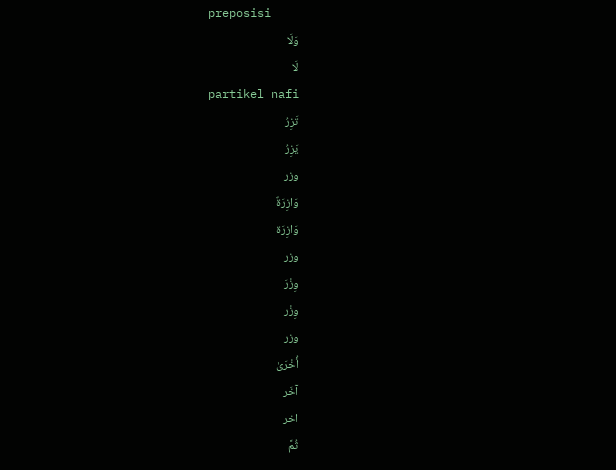preposisi
وَلَا
لَا
partikel nafi
تَزِرُ
يَزِرُ
وزر
وَازِرَةٌ
وَازِرَة
وزر
وِزْرَ
وِزْر
وزر
أُخْرَىٰ
آخَر
اخر
ثُمَّ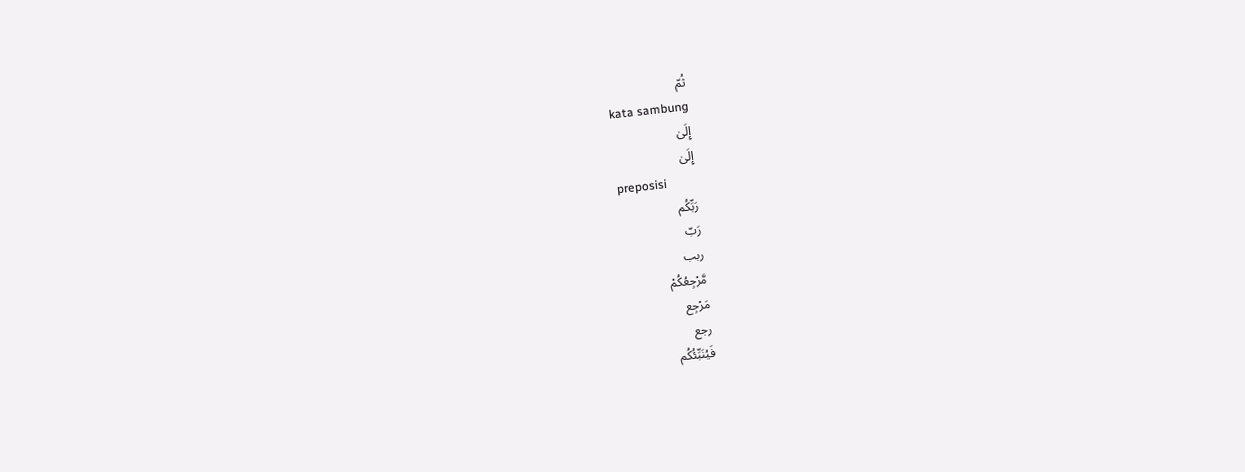ثُمّ
kata sambung
إِلَىٰ
إِلَىٰ
preposisi
رَبِّكُم
رَبّ
ربب
مَّرْجِعُكُمْ
مَرْجِع
رجع
فَيُنَبِّئُكُم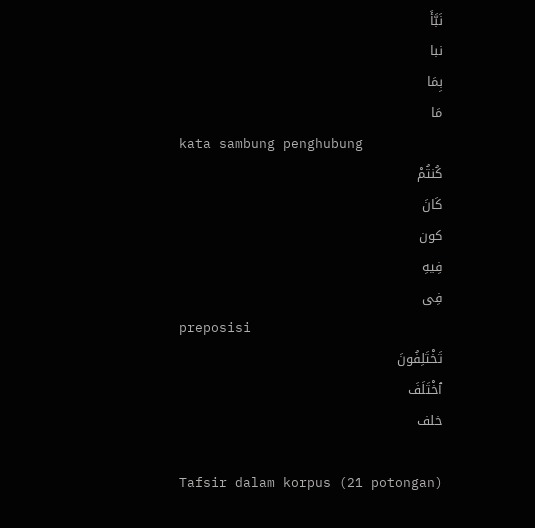نَبَّأَ
نبا
بِمَا
مَا
kata sambung penghubung
كُنتُمْ
كَانَ
كون
فِيهِ
فِى
preposisi
تَخْتَلِفُونَ
ٱخْتَلَفَ
خلف

Tafsir dalam korpus (21 potongan)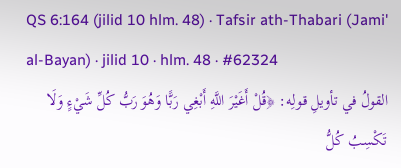QS 6:164 (jilid 10 hlm. 48) · Tafsir ath-Thabari (Jami' al-Bayan) · jilid 10 · hlm. 48 · #62324
القولُ في تأويلِ قولِه: ﴿قُلْ أَغَيْرَ اللَّهِ أَبْغِي رَبًّا وَهُوَ رَبُّ كُلِّ شَيْءٍ وَلَا تَكْسِبُ كُلُّ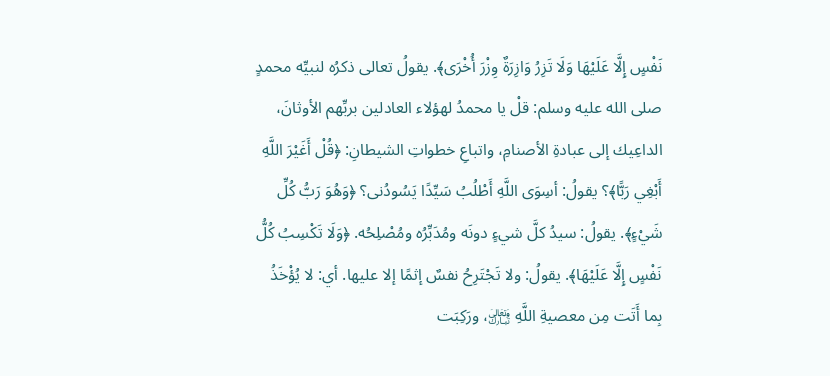نَفْسٍ إِلَّا عَلَيْهَا وَلَا تَزِرُ وَازِرَةٌ وِزْرَ أُخْرَى﴾. يقولُ تعالى ذكرُه لنبيِّه محمدٍ صلى الله عليه وسلم: قلْ يا محمدُ لهؤلاء العادلين بربِّهم الأوثانَ، الداعِيك إلى عبادةِ الأصنامِ، واتباعِ خطواتِ الشيطانِ: ﴿قُلْ أَغَيْرَ اللَّهِ أَبْغِي رَبًّا﴾؟ يقولُ: أسِوَى اللَّهِ أَطْلُبُ سَيِّدًا يَسُودُنى؟ ﴿وَهُوَ رَبُّ كُلِّ شَيْءٍ﴾. يقولُ: سيدُ كلَّ شيءٍ دونَه ومُدَبِّرُه ومُصْلِحُه. ﴿وَلَا تَكْسِبُ كُلُّ نَفْسٍ إِلَّا عَلَيْهَا﴾. يقولُ: ولا تَجْتَرِحُ نفسٌ إثمًا إلا عليها. أي: لا يُؤْخَذُ بِما أَتَت مِن معصيةِ اللَّهِ ﵎، ورَكِبَت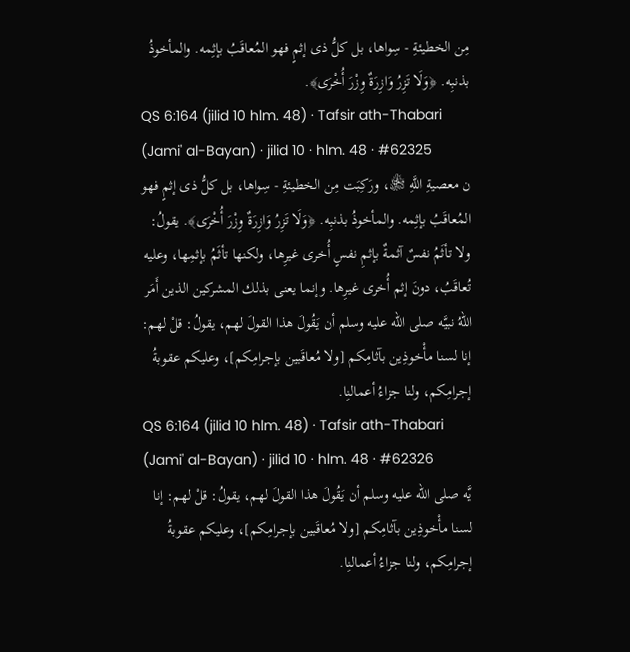مِن الخطيئةِ - سِواها، بل كلُّ ذى إثمٍ فهو المُعاقَبُ بإثِمه. والمأخوذُ بذنبِه. ﴿وَلَا تَزِرُ وَازِرَةٌ وِزْرَ أُخْرَى﴾.
QS 6:164 (jilid 10 hlm. 48) · Tafsir ath-Thabari (Jami' al-Bayan) · jilid 10 · hlm. 48 · #62325
ن معصيةِ اللَّهِ ﵎، ورَكِبَت مِن الخطيئةِ - سِواها، بل كلُّ ذى إثمٍ فهو المُعاقَبُ بإثِمه. والمأخوذُ بذنبِه. ﴿وَلَا تَزِرُ وَازِرَةٌ وِزْرَ أُخْرَى﴾. يقولُ: ولا تأثَمُ نفسٌ آثمةٌ بإثمِ نفسٍ أُخرى غيرِها، ولكنها تأثَمُ بإثمِها، وعليه تُعاقَبُ، دونَ إثم أُخرى غيرِها. وإنما يعنى بذلك المشركين الذين أَمَر اللهُ نبيَّه صلى الله عليه وسلم أن يَقُولَ هذا القولَ لهم، يقولُ: قلْ لهم: إنا لسنا مأْخوذِين بآثامِكم [ولا مُعاقَبين بإجرامِكم]، وعليكم عقوبةُ إجرامِكم، ولنا جزاءُ أعمالنِا.
QS 6:164 (jilid 10 hlm. 48) · Tafsir ath-Thabari (Jami' al-Bayan) · jilid 10 · hlm. 48 · #62326
يَّه صلى الله عليه وسلم أن يَقُولَ هذا القولَ لهم، يقولُ: قلْ لهم: إنا لسنا مأْخوذِين بآثامِكم [ولا مُعاقَبين بإجرامِكم]، وعليكم عقوبةُ إجرامِكم، ولنا جزاءُ أعمالنِا.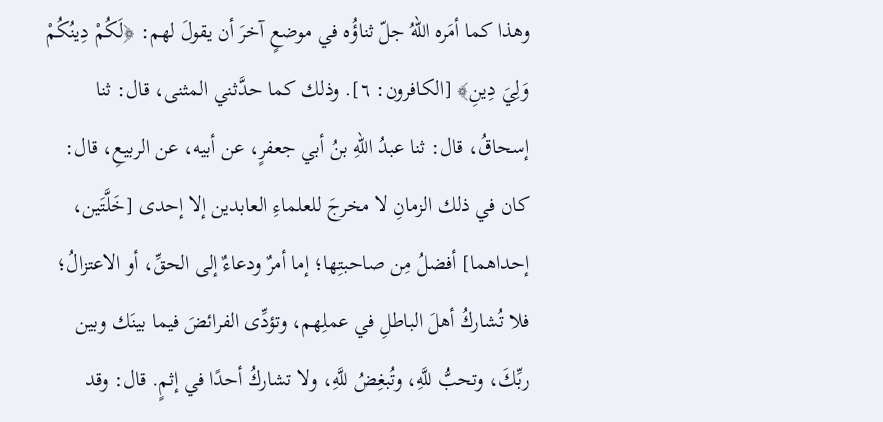وهذا كما أمَره اللهُ جلّ ثناؤُه في موضعٍ آخرَ أن يقولَ لهم: ﴿لَكُمْ دِينُكُمْ وَلِيَ دِينِ﴾ [الكافرون: ٦]. وذلك كما حدَّثني المثنى، قال: ثنا إسحاقُ، قال: ثنا عبدُ اللهِ بنُ أبي جعفرٍ، عن أبيه، عن الربيعِ، قال: كان في ذلك الزمانِ لا مخرجَ للعلماءِ العابدين إلا إحدى [خَلَّتَين، إحداهما] أفضلُ مِن صاحبتِها؛ إما أمرٌ ودعاءٌ إلى الحقِّ، أو الاعتزالُ؛ فلا تُشاركُ أهلَ الباطلِ في عملِهم، وتؤدِّى الفرائضَ فيما بينَك وبين ربِّكَ، وتحبُّ للَّهِ، وتُبغِضُ للَّهِ، ولا تشاركُ أحدًا في إثمٍ. قال: وقد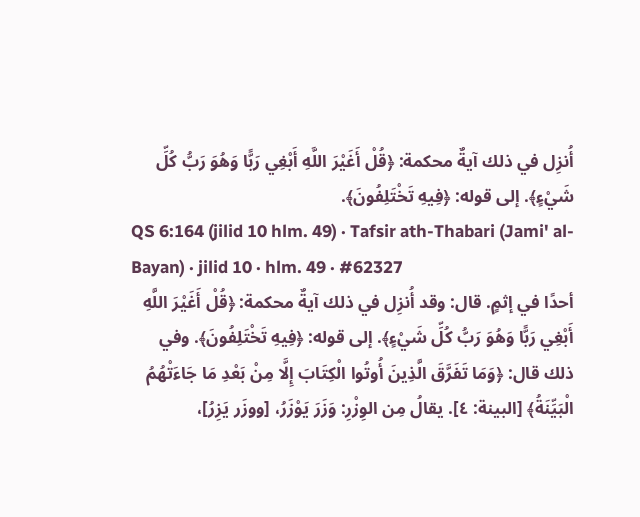أُنزِل في ذلك آيةٌ محكمة: ﴿قُلْ أَغَيْرَ اللَّهِ أَبْغِي رَبًّا وَهُوَ رَبُّ كُلِّ شَيْءٍ﴾. إلى قوله: ﴿فِيهِ تَخْتَلِفُونَ﴾.
QS 6:164 (jilid 10 hlm. 49) · Tafsir ath-Thabari (Jami' al-Bayan) · jilid 10 · hlm. 49 · #62327
أحدًا في إثمٍ. قال: وقد أُنزِل في ذلك آيةٌ محكمة: ﴿قُلْ أَغَيْرَ اللَّهِ أَبْغِي رَبًّا وَهُوَ رَبُّ كُلِّ شَيْءٍ﴾. إلى قوله: ﴿فِيهِ تَخْتَلِفُونَ﴾. وفي ذلك قال: ﴿وَمَا تَفَرَّقَ الَّذِينَ أُوتُوا الْكِتَابَ إِلَّا مِنْ بَعْدِ مَا جَاءَتْهُمُ الْبَيِّنَةُ﴾ [البينة: ٤]. يقالُ مِن الوِزْرِ: وَزَرَ يَوْزَرُ، [ووزَر يَزِرُ]،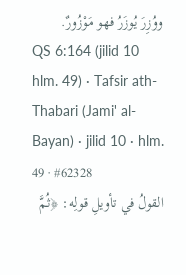ووُزِرَ يُوزَرُ فهو مَوْزُورٌ.
QS 6:164 (jilid 10 hlm. 49) · Tafsir ath-Thabari (Jami' al-Bayan) · jilid 10 · hlm. 49 · #62328
القولُ في تأويلِ قولِه: ﴿ثُمَّ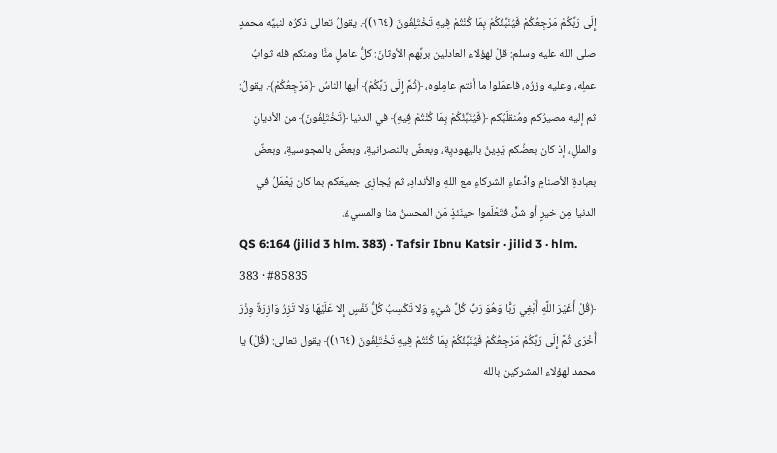إِلَى رَبِّكُمْ مَرْجِعُكُمْ فَيُنَبِّئُكُمْ بِمَا كُنْتُمْ فِيهِ تَخْتَلِفُونَ (١٦٤)﴾. يقولُ تعالى ذكرُه لنبيِّه محمدٍ صلى الله عليه وسلم: قلْ لهؤلاء العادلين بربِّهم الأوثانَ: كلُّ عاملٍ منَّا ومنكم فله ثوابُ عملِه، وعليه وزرُه، فاعمَلوا ما أنتم عامِلوه، ﴿ثُمَّ إِلَى رَبِّكُمْ﴾ أيها الناسُ ﴿مَرْجِعُكُمْ﴾. يقولُ: ثم إليه مصيرُكم ومُنقلَبُكم ﴿فَيُنَبِّئُكُمْ بِمَا كُنْتُمْ فِيهِ﴾ في الدنيا ﴿تَخْتَلِفُونَ﴾ من الأديانِ والمللِ، إذ كان بعضُكم يَدِينُ باليهوديِة، وبعضٌ بالنصرانيةِ، وبعضٌ بالمجوسيةِ، وبعضٌ بعبادةِ الأصنامِ وادِّعاءِ الشركاءِ مع اللهِ والأندادِ، ثم يُجازِى جميعَكم بما كان يَعْمَلُ في الدنيا مِن خيرٍ أو شرٍّ، فتَعْلَموا حينَئذٍ مَن المحسنُ منا والمسيءُ.
QS 6:164 (jilid 3 hlm. 383) · Tafsir Ibnu Katsir · jilid 3 · hlm. 383 · #85835
﴿قُلْ أَغَيْرَ اللَّهِ أَبْغِي رَبًّا وَهُوَ رَبُّ كُلِّ شَيْءٍ وَلا تَكْسِبُ كُلُّ نَفْسٍ إِلا عَلَيْهَا وَلا تَزِرُ وَازِرَةٌ وِزْرَ أُخْرَى ثُمَّ إِلَى رَبِّكُمْ مَرْجِعُكُمْ فَيُنَبِّئُكُمْ بِمَا كُنْتُمْ فِيهِ تَخْتَلِفُونَ (١٦٤)﴾ يقول تعالى: (قُلْ) يا محمد لهؤلاء المشركين بالله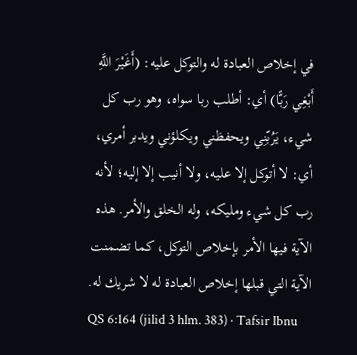في إخلاص العبادة له والتوكل عليه: (أَغَيْرَ اللَّهِ أَبْغِي رَبًّا) أي: أطلب ربا سواه، وهو رب كل شيء، يَرُبّنِي ويحفظني ويكلؤني ويدبر أمري، أي: لا أتوكل إلا عليه، ولا أنيب إلا إليه؛ لأنه رب كل شيء ومليكه، وله الخلق والأمر. هذه الآية فيها الأمر بإخلاص التوكل، كما تضمنت الآية التي قبلها إخلاص العبادة له لا شريك له.
QS 6:164 (jilid 3 hlm. 383) · Tafsir Ibnu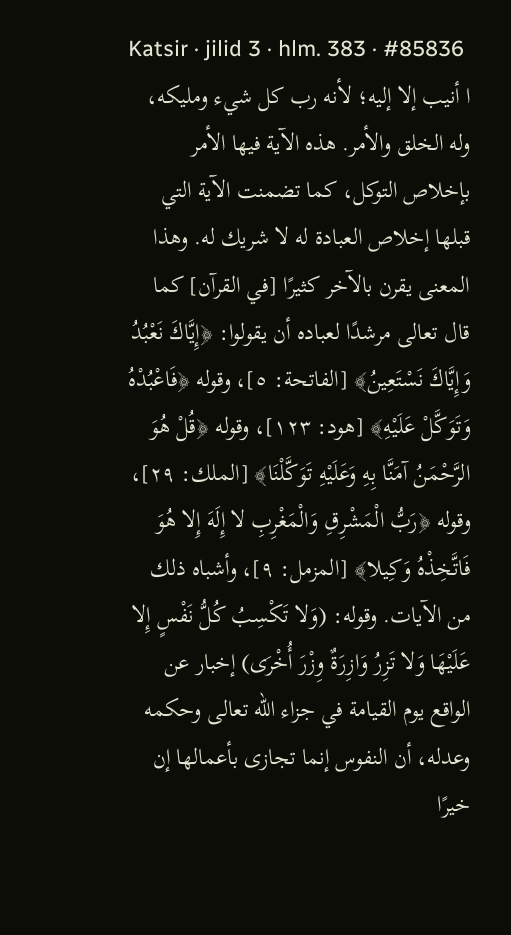Katsir · jilid 3 · hlm. 383 · #85836
ا أنيب إلا إليه؛ لأنه رب كل شيء ومليكه، وله الخلق والأمر. هذه الآية فيها الأمر بإخلاص التوكل، كما تضمنت الآية التي قبلها إخلاص العبادة له لا شريك له. وهذا المعنى يقرن بالآخر كثيرًا [في القرآن] كما قال تعالى مرشدًا لعباده أن يقولوا: ﴿إِيَّاكَ نَعْبُدُ وَإِيَّاكَ نَسْتَعِينُ﴾ [الفاتحة: ٥]، وقوله ﴿فَاعْبُدْهُ وَتَوَكَّلْ عَلَيْهِ﴾ [هود: ١٢٣]، وقوله ﴿قُلْ هُوَ الرَّحْمَنُ آمَنَّا بِهِ وَعَلَيْهِ تَوَكَّلْنَا﴾ [الملك: ٢٩]، وقوله ﴿رَبُّ الْمَشْرِقِ وَالْمَغْرِبِ لا إِلَهَ إِلا هُوَ فَاتَّخِذْهُ وَكِيلا﴾ [المزمل: ٩]، وأشباه ذلك من الآيات. وقوله: (وَلا تَكْسِبُ كُلُّ نَفْسٍ إِلا عَلَيْهَا وَلا تَزِرُ وَازِرَةٌ وِزْرَ أُخْرَى) إخبار عن الواقع يوم القيامة في جزاء الله تعالى وحكمه وعدله، أن النفوس إنما تجازى بأعمالها إن خيرًا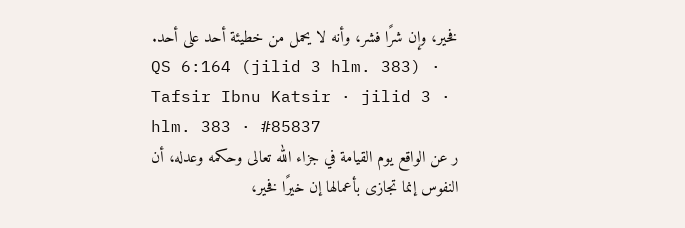فخير، وإن شرًا فشر، وأنه لا يحمل من خطيئة أحد على أحد.
QS 6:164 (jilid 3 hlm. 383) · Tafsir Ibnu Katsir · jilid 3 · hlm. 383 · #85837
ر عن الواقع يوم القيامة في جزاء الله تعالى وحكمه وعدله، أن النفوس إنما تجازى بأعمالها إن خيرًا فخير،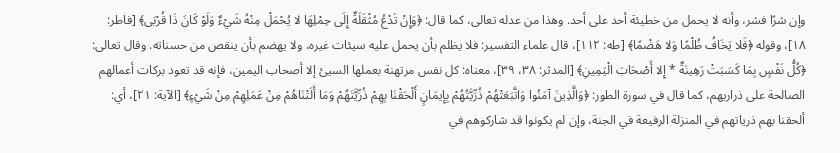وإن شرًا فشر، وأنه لا يحمل من خطيئة أحد على أحد. وهذا من عدله تعالى، كما قال: ﴿وَإِنْ تَدْعُ مُثْقَلَةٌ إِلَى حِمْلِهَا لا يُحْمَلْ مِنْهُ شَيْءٌ وَلَوْ كَانَ ذَا قُرْبَى﴾ [فاطر: ١٨]، وقوله ﴿فَلا يَخَافُ ظُلْمًا وَلا هَضْمًا﴾ [طه: ١١٢]، قال علماء التفسير: فلا يظلم بأن يحمل عليه سيئات غيره، ولا يهضم بأن ينقص من حسناته. وقال تعالى: ﴿كُلُّ نَفْسٍ بِمَا كَسَبَتْ رَهِينَةٌ * إِلا أَصْحَابَ الْيَمِينِ﴾ [المدثر: ٣٨، ٣٩]، معناه: كل نفس مرتهنة بعملها السيئ إلا أصحاب اليمين، فإنه قد تعود بركات أعمالهم الصالحة على ذراريهم، كما قال في سورة الطور: ﴿وَالَّذِينَ آمَنُوا وَاتَّبَعَتْهُمْ ذُرِّيَّتُهُمْ بِإِيمَانٍ أَلْحَقْنَا بِهِمْ ذُرِّيَّتَهُمْ وَمَا أَلَتْنَاهُمْ مِنْ عَمَلِهِمْ مِنْ شَيْءٍ﴾ [الآية: ٢١]، أي: ألحقنا بهم ذرياتهم في المنزلة الرفيعة في الجنة، وإن لم يكونوا قد شاركوهم في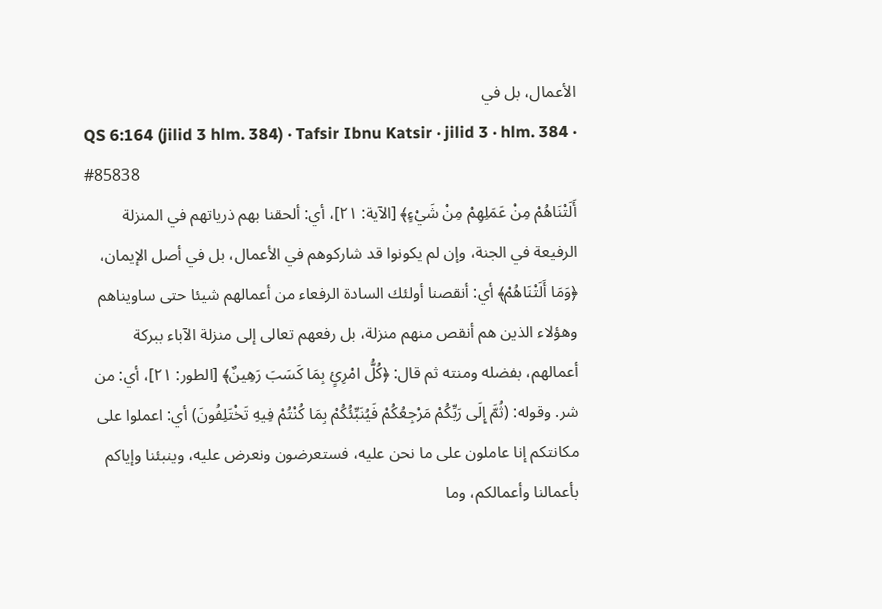الأعمال، بل في
QS 6:164 (jilid 3 hlm. 384) · Tafsir Ibnu Katsir · jilid 3 · hlm. 384 · #85838
أَلَتْنَاهُمْ مِنْ عَمَلِهِمْ مِنْ شَيْءٍ﴾ [الآية: ٢١]، أي: ألحقنا بهم ذرياتهم في المنزلة الرفيعة في الجنة، وإن لم يكونوا قد شاركوهم في الأعمال، بل في أصل الإيمان، ﴿وَمَا أَلَتْنَاهُمْ﴾ أي: أنقصنا أولئك السادة الرفعاء من أعمالهم شيئا حتى ساويناهم وهؤلاء الذين هم أنقص منهم منزلة، بل رفعهم تعالى إلى منزلة الآباء ببركة أعمالهم، بفضله ومنته ثم قال: ﴿كُلُّ امْرِئٍ بِمَا كَسَبَ رَهِينٌ﴾ [الطور: ٢١]، أي: من شر. وقوله: (ثُمَّ إِلَى رَبِّكُمْ مَرْجِعُكُمْ فَيُنَبِّئُكُمْ بِمَا كُنْتُمْ فِيهِ تَخْتَلِفُونَ) أي: اعملوا على مكانتكم إنا عاملون على ما نحن عليه، فستعرضون ونعرض عليه، وينبئنا وإياكم بأعمالنا وأعمالكم، وما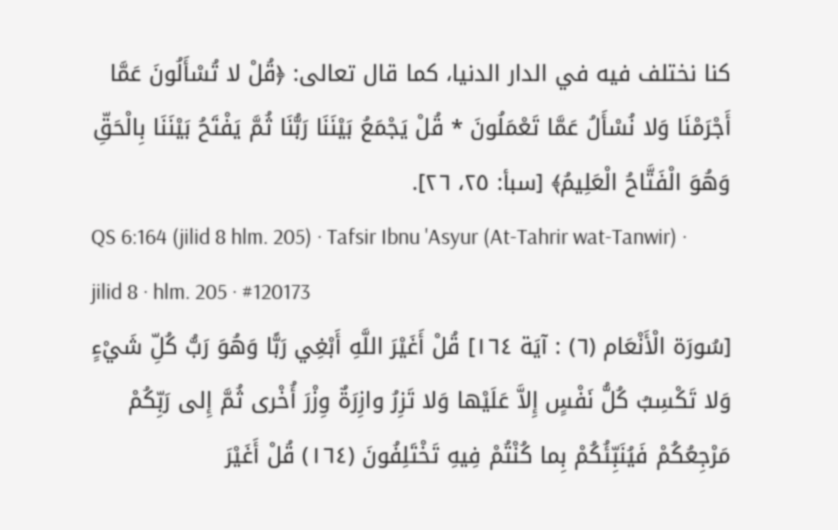كنا نختلف فيه في الدار الدنيا، كما قال تعالى: ﴿قُلْ لا تُسْأَلُونَ عَمَّا أَجْرَمْنَا وَلا نُسْأَلُ عَمَّا تَعْمَلُونَ * قُلْ يَجْمَعُ بَيْنَنَا رَبُّنَا ثُمَّ يَفْتَحُ بَيْنَنَا بِالْحَقِّ وَهُوَ الْفَتَّاحُ الْعَلِيمُ﴾ [سبأ: ٢٥، ٢٦].
QS 6:164 (jilid 8 hlm. 205) · Tafsir Ibnu 'Asyur (At-Tahrir wat-Tanwir) · jilid 8 · hlm. 205 · #120173
[سُورَة الْأَنْعَام (٦) : آيَة ١٦٤] قُلْ أَغَيْرَ اللَّهِ أَبْغِي رَبًّا وَهُوَ رَبُّ كُلِّ شَيْءٍ وَلا تَكْسِبُ كُلُّ نَفْسٍ إِلاَّ عَلَيْها وَلا تَزِرُ وازِرَةٌ وِزْرَ أُخْرى ثُمَّ إِلى رَبِّكُمْ مَرْجِعُكُمْ فَيُنَبِّئُكُمْ بِما كُنْتُمْ فِيهِ تَخْتَلِفُونَ (١٦٤) قُلْ أَغَيْرَ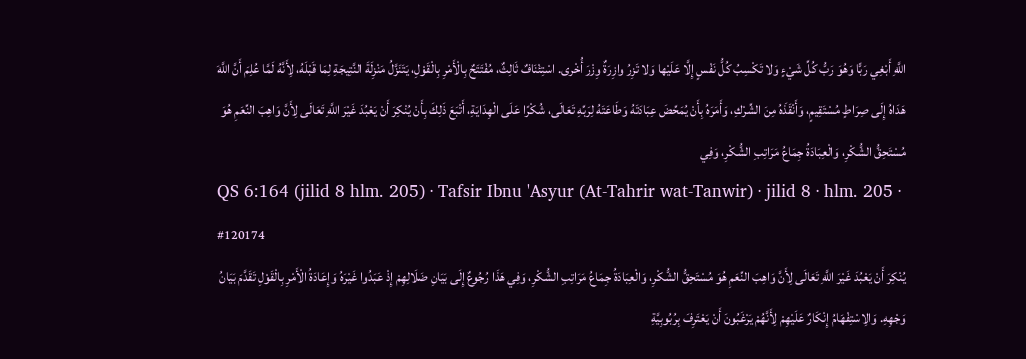اللَّهِ أَبْغِي رَبًّا وَهُوَ رَبُّ كُلِّ شَيْءٍ وَلا تَكْسِبُ كُلُّ نَفْسٍ إِلَّا عَلَيْها وَلا تَزِرُ وازِرَةٌ وِزْرَ أُخْرى. اسْتِئْنَافٌ ثَالِثٌ، مُفْتَتَحٌ بِالْأَمْرِ بِالْقَوْلِ، يَتَنَزَّلُ مَنْزِلَةَ النَّتِيجَةِ لِمَا قَبْلَهُ، لِأَنَّهُ لَمَّا عُلِمَ أَنَّ اللَّهَ هَدَاهُ إِلَى صِرَاطٍ مُسْتَقِيمٍ، وَأَنْقَذَهُ مِنَ الشِّرْكِ، وَأَمَرَهُ بِأَنْ يُمَحِّضَ عِبَادَتَهُ وَطَاعَتَهُ لِرَبِّهِ تَعَالَى، شُكْرًا عَلَى الْهِدَايَةِ، أَتْبَعَ ذَلِكَ بِأَنْ يُنْكِرَ أَنْ يَعْبُدَ غَيْرَ اللَّهِ تَعَالَى لِأَنَّ وَاهِبَ النِّعَمِ هُوَ مُسْتَحِقُّ الشُّكْرِ، وَالْعِبَادَةُ جِمَاعُ مَرَاتِبِ الشُّكْرِ، وَفِي
QS 6:164 (jilid 8 hlm. 205) · Tafsir Ibnu 'Asyur (At-Tahrir wat-Tanwir) · jilid 8 · hlm. 205 · #120174
يُنْكِرَ أَنْ يَعْبُدَ غَيْرَ اللَّهِ تَعَالَى لِأَنَّ وَاهِبَ النِّعَمِ هُوَ مُسْتَحِقُّ الشُّكْرِ، وَالْعِبَادَةُ جِمَاعُ مَرَاتِبِ الشُّكْرِ، وَفِي هَذَا رُجُوعٌ إِلَى بَيَانِ ضَلَالِهِمْ إِذْ عَبَدُوا غَيْرَهُ وَإِعَادَةُ الْأَمْرِ بِالْقَوْلِ تَقَدَّمَ بَيَانُ وَجْهِهِ. وَالِاسْتِفْهَامُ إِنْكَارٌ عَلَيْهِمْ لِأَنَّهُمْ يَرْغَبُونَ أَنْ يَعْتَرِفَ بِرُبُوبِيَّةِ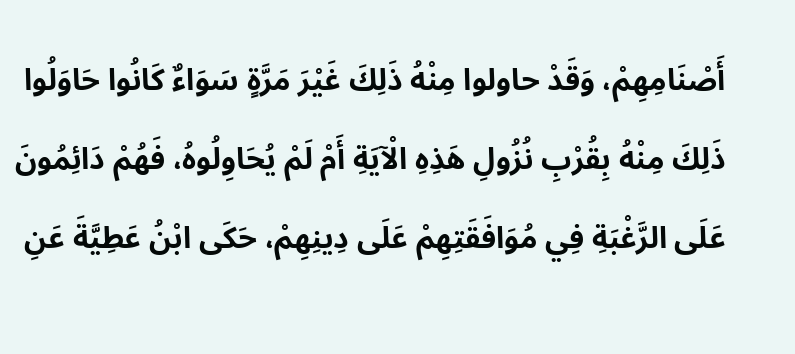أَصْنَامِهِمْ، وَقَدْ حاولوا مِنْهُ ذَلِكَ غَيْرَ مَرَّةٍ سَوَاءٌ كَانُوا حَاوَلُوا ذَلِكَ مِنْهُ بِقُرْبِ نُزُولِ هَذِهِ الْآيَةِ أَمْ لَمْ يُحَاوِلُوهُ، فَهُمْ دَائِمُونَ عَلَى الرَّغْبَةِ فِي مُوَافَقَتِهِمْ عَلَى دِينِهِمْ، حَكَى ابْنُ عَطِيَّةَ عَنِ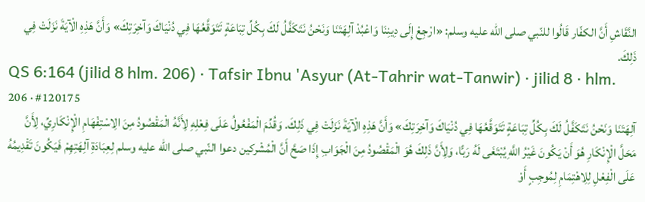النَّقَاشِ أَنَّ الكفّار قَالُوا للنّبي صلى الله عليه وسلم: «ارْجِعْ إِلَى دِينِنَا وَاعْبُدْ آلِهَتَنَا وَنَحْنُ نَتَكَفَّلُ لَكَ بِكُلِّ تِبَاعَةٍ تَتَوَقَّعُهَا فِي دُنْيَاكَ وَآخِرَتِكَ» وَأَنَّ هَذِهِ الْآيَةَ نَزَلَتْ فِي ذَلِكَ.
QS 6:164 (jilid 8 hlm. 206) · Tafsir Ibnu 'Asyur (At-Tahrir wat-Tanwir) · jilid 8 · hlm. 206 · #120175
آلِهَتَنَا وَنَحْنُ نَتَكَفَّلُ لَكَ بِكُلِّ تِبَاعَةٍ تَتَوَقَّعُهَا فِي دُنْيَاكَ وَآخِرَتِكَ» وَأَنَّ هَذِهِ الْآيَةَ نَزَلَتْ فِي ذَلِكَ. وَقُدِّمَ الْمَفْعُولُ عَلَى فِعْلِهِ لِأَنَّهُ الْمَقْصُودُ مِنَ الِاسْتِفْهَامِ الْإِنْكَارِيِّ، لِأَنَّ مَحَلَّ الْإِنْكَارِ هُوَ أَنْ يَكُونَ غَيْرُ اللَّهِ يُبْتَغَى لَهُ رَبًّا، وَلِأَنَّ ذَلِكَ هُوَ الْمَقْصُودُ مِنَ الْجَوَابِ إِذَا صَحَّ أَنَّ الْمُشْركين دعوا النّبي صلى الله عليه وسلم لِعِبَادَةِ آلِهَتِهِمْ فَيَكُونَ تَقْدِيمُهُ عَلَى الْفِعْلِ لِلِاهْتِمَامِ لِمُوجِبٍ أَوْ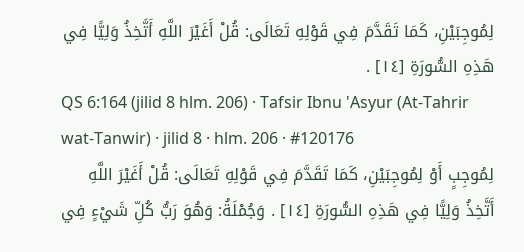لِمُوجِبَيْنِ، كَمَا تَقَدَّمَ فِي قَوْلِهِ تَعَالَى: قُلْ أَغَيْرَ اللَّهِ أَتَّخِذُ وَلِيًّا فِي هَذِهِ السُّورَةِ [١٤] .
QS 6:164 (jilid 8 hlm. 206) · Tafsir Ibnu 'Asyur (At-Tahrir wat-Tanwir) · jilid 8 · hlm. 206 · #120176
لِمُوجِبٍ أَوْ لِمُوجِبَيْنِ، كَمَا تَقَدَّمَ فِي قَوْلِهِ تَعَالَى: قُلْ أَغَيْرَ اللَّهِ أَتَّخِذُ وَلِيًّا فِي هَذِهِ السُّورَةِ [١٤] . وَجُمْلَةُ: وَهُوَ رَبُّ كُلِّ شَيْءٍ فِي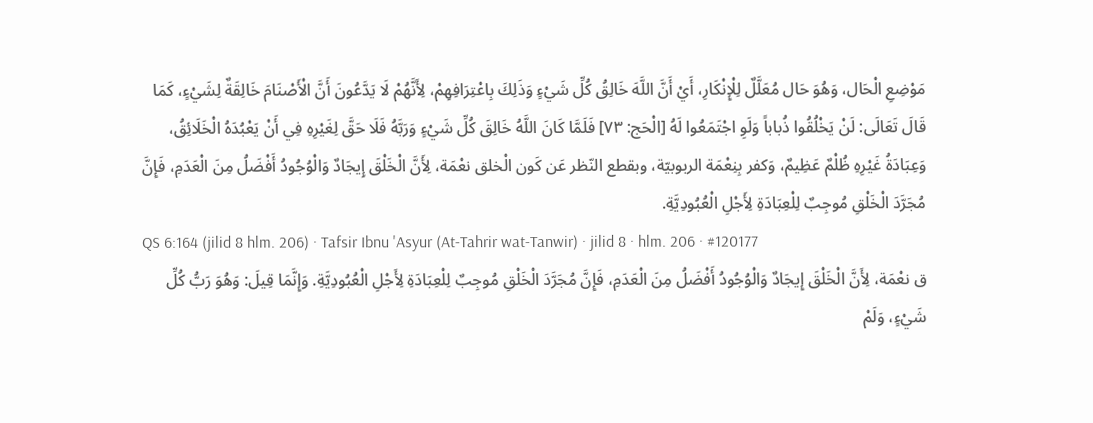مَوْضِعِ الْحَال، وَهُوَ حَال مُعَلَّلٌ لِلْإِنْكَارِ، أَيْ أَنَّ اللَّهَ خَالِقُ كُلِّ شَيْءٍ وَذَلِكَ بِاعْتِرَافِهِمْ، لِأَنَّهُمْ لَا يَدَّعُونَ أَنَّ الْأَصْنَامَ خَالِقَةٌ لِشَيْءٍ، كَمَا قَالَ تَعَالَى: لَنْ يَخْلُقُوا ذُباباً وَلَوِ اجْتَمَعُوا لَهُ [الْحَج: ٧٣] فَلَمَّا كَانَ اللَّهُ خَالِقَ كُلِّ شَيْءٍ وَرَبَّهُ فَلَا حَقَّ لِغَيْرِهِ فِي أَنْ يَعْبُدَهُ الْخَلَائِقُ، وَعِبَادَةُ غَيْرِهِ ظُلْمٌ عَظِيمٌ، وَكفر بِنِعْمَة الربوبيّة، وبقطع النّظر عَن كَون الْخلق نعْمَة، لِأَنَّ الْخَلْقَ إِيجَادٌ وَالْوُجُودُ أَفْضَلُ مِنَ الْعَدَمِ، فَإِنَّ مُجَرَّدَ الْخَلْقِ مُوجِبٌ لِلْعِبَادَةِ لِأَجْلِ الْعُبُودِيَّةِ.
QS 6:164 (jilid 8 hlm. 206) · Tafsir Ibnu 'Asyur (At-Tahrir wat-Tanwir) · jilid 8 · hlm. 206 · #120177
ق نعْمَة، لِأَنَّ الْخَلْقَ إِيجَادٌ وَالْوُجُودُ أَفْضَلُ مِنَ الْعَدَمِ، فَإِنَّ مُجَرَّدَ الْخَلْقِ مُوجِبٌ لِلْعِبَادَةِ لِأَجْلِ الْعُبُودِيَّةِ. وَإِنَّمَا قِيلَ: وَهُوَ رَبُّ كُلِّ شَيْءٍ، وَلَمْ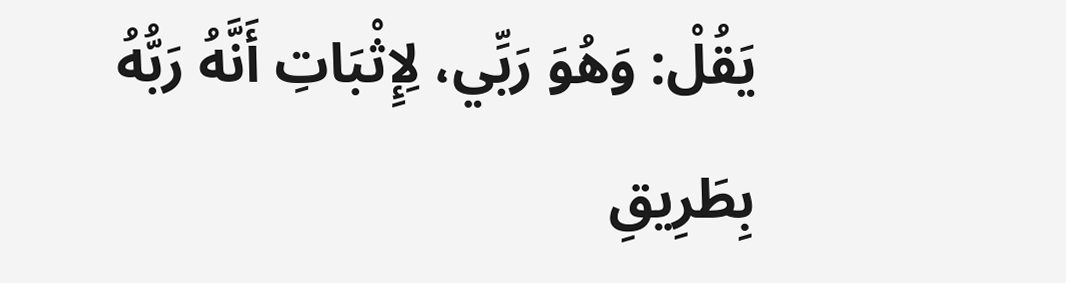يَقُلْ: وَهُوَ رَبِّي، لِإِثْبَاتِ أَنَّهُ رَبُّهُ بِطَرِيقِ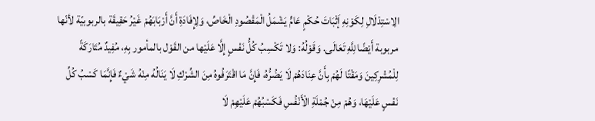الِاسْتِدْلَالِ لِكَوْنِهِ إَثْبَاتَ حُكْمٍ عَامٍّ يَشْمَلُ الْمَقْصُودِ الْخَاصِّ، وَلِإِفَادَةِ أَنَّ أَرْبَابَهُمْ غَيْرُ حَقِيقَة بالربوبيّة لأنّها مربوبة أَيْضًا لِلَّهِ تَعَالَى. وَقَوْلُهُ: وَلا تَكْسِبُ كُلُّ نَفْسٍ إِلَّا عَلَيْها من القَوْل بالمأمور بِهِ، مُفِيدٌ مُتَارَكَةً لِلْمُشْرِكِينَ وَمَقْتًا لَهُمْ بِأَنَّ عِنَادَهُمْ لَا يَضُرُّهُ، فَإِنَّ مَا اقْتَرَفُوهُ مِنَ الشِّرْكِ لَا يَنَالُهُ مِنْهُ شَيْءٌ فَإِنَّمَا كَسْبُ كُلِّ نَفْسٍ عَلَيْهَا، وَهُمْ مِنْ جُمْلَةِ الْأَنْفُسِ فَكَسْبُهُمْ عَلَيْهِمْ لَا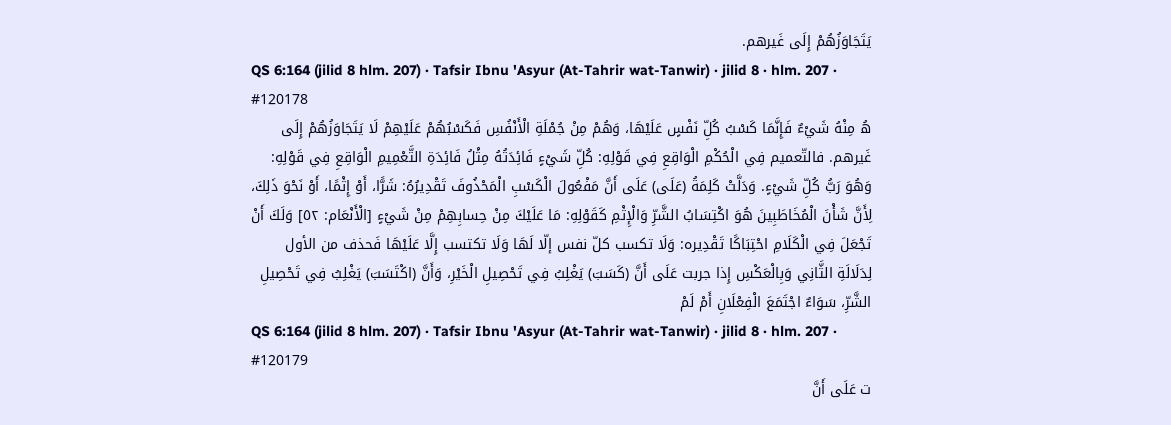يَتَجَاوَزُهُمْ إِلَى غَيرهم.
QS 6:164 (jilid 8 hlm. 207) · Tafsir Ibnu 'Asyur (At-Tahrir wat-Tanwir) · jilid 8 · hlm. 207 · #120178
هُ مِنْهُ شَيْءٌ فَإِنَّمَا كَسْبُ كُلِّ نَفْسٍ عَلَيْهَا، وَهُمْ مِنْ جُمْلَةِ الْأَنْفُسِ فَكَسْبُهُمْ عَلَيْهِمْ لَا يَتَجَاوَزُهُمْ إِلَى غَيرهم. فالتّعميم فِي الْحُكْمِ الْوَاقِعِ فِي قَوْلِهِ: كُلِّ شَيْءٍ فَائِدَتُهُ مِثْلُ فَائِدَةِ التَّعْمِيمِ الْوَاقِعِ فِي قَوْلِهِ: وَهُوَ رَبُّ كُلِّ شَيْءٍ. وَدَلَّتْ كَلِمَةُ (عَلَى) عَلَى أَنَّ مَفْعُولَ الْكَسْبِ الْمَحْذُوفَ تَقْدِيرُهُ: شَرًّا، أَوْ إِثْمًا، أَوْ نَحْوَ ذَلِكَ، لِأَنَّ شَأْنَ الْمُخَاطَبِينَ هُوَ اكْتِسَابُ الشَّرِّ وَالْإِثْمِ كَقَوْلِهِ: مَا عَلَيْكَ مِنْ حِسابِهِمْ مِنْ شَيْءٍ [الْأَنْعَام: ٥٢] وَلَكَ أَنْ تَجْعَلَ فِي الْكَلَامِ احْتِبَاكًا تَقْدِيره: وَلَا تكسب كلّ نفس إلّا لَهَا وَلَا تكتسب إِلَّا عَلَيْهَا فَحذف من الأول لِدَلَالَةِ الثَّانِي وَبِالْعَكْسِ إِذا جربت عَلَى أَنَّ (كَسَبَ) يَغْلِبُ فِي تَحْصِيلِ الْخَيْرِ، وَأَنَّ (اكْتَسَبَ) يَغْلِبُ فِي تَحْصِيلِ الشَّرِّ، سَوَاءٌ اجْتَمَعَ الْفِعْلَانِ أَمْ لَمْ
QS 6:164 (jilid 8 hlm. 207) · Tafsir Ibnu 'Asyur (At-Tahrir wat-Tanwir) · jilid 8 · hlm. 207 · #120179
ت عَلَى أَنَّ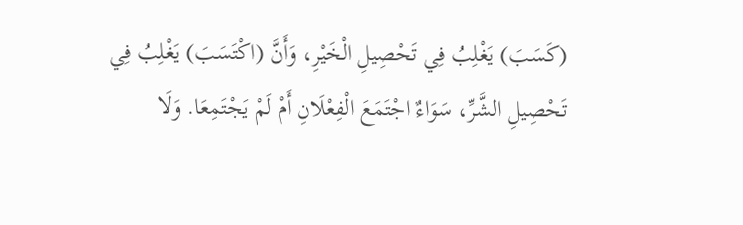(كَسَبَ) يَغْلِبُ فِي تَحْصِيلِ الْخَيْرِ، وَأَنَّ (اكْتَسَبَ) يَغْلِبُ فِي تَحْصِيلِ الشَّرِّ، سَوَاءٌ اجْتَمَعَ الْفِعْلَانِ أَمْ لَمْ يَجْتَمِعَا. وَلَا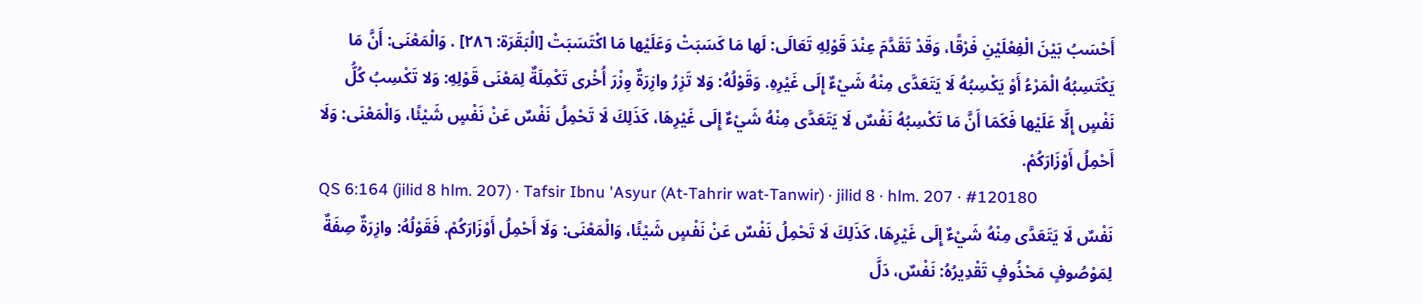أَحْسَبُ بَيْنَ الْفِعْلَيْنِ فَرْقًا، وَقَدْ تَقَدَّمَ عِنْدَ قَوْلِهِ تَعَالَى: لَها مَا كَسَبَتْ وَعَلَيْها مَا اكْتَسَبَتْ [الْبَقَرَة: ٢٨٦] . وَالْمَعْنَى: أَنَّ مَا يَكْتَسِبُهُ الْمَرْءُ أَوْ يَكْسِبُهُ لَا يَتَعَدَّى مِنْهُ شَيْءٌ إِلَى غَيْرِهِ. وَقَوْلُهُ: وَلا تَزِرُ وازِرَةٌ وِزْرَ أُخْرى تَكْمِلَةٌ لِمَعْنَى قَوْلِهِ: وَلا تَكْسِبُ كُلُّ نَفْسٍ إِلَّا عَلَيْها فَكَمَا أَنَّ مَا تَكْسِبُهُ نَفْسٌ لَا يَتَعَدَّى مِنْهُ شَيْءٌ إِلَى غَيْرِهَا، كَذَلِكَ لَا تَحْمِلُ نَفْسٌ عَنْ نَفْسٍ شَيْئًا، وَالْمَعْنَى: وَلَا أَحْمِلُ أَوْزَارَكُمْ.
QS 6:164 (jilid 8 hlm. 207) · Tafsir Ibnu 'Asyur (At-Tahrir wat-Tanwir) · jilid 8 · hlm. 207 · #120180
نَفْسٌ لَا يَتَعَدَّى مِنْهُ شَيْءٌ إِلَى غَيْرِهَا، كَذَلِكَ لَا تَحْمِلُ نَفْسٌ عَنْ نَفْسٍ شَيْئًا، وَالْمَعْنَى: وَلَا أَحْمِلُ أَوْزَارَكُمْ. فَقَوْلُهُ: وازِرَةٌ صِفَةٌ لِمَوْصُوفٍ مَحْذُوفٍ تَقْدِيرُهُ: نَفْسٌ، دَلَّ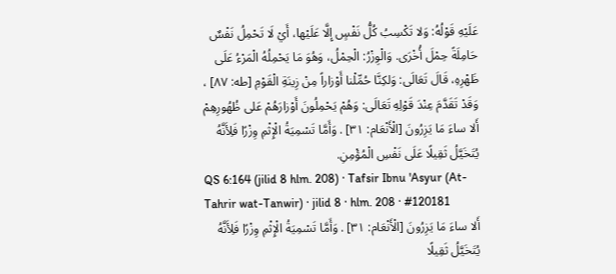عَلَيْهِ قَوْلُهُ: وَلا تَكْسِبُ كُلُّ نَفْسٍ إِلَّا عَلَيْها، أَيْ لَا تَحْمِلُ نَفْسٌ حَامِلَةً حِمْلَ أُخْرَى. وَالْوِزْرُ: الْحِمْلُ، وَهُوَ مَا يَحْمِلُهُ الْمَرْءُ عَلَى ظَهْرِهِ، قَالَ تَعَالَى: وَلكِنَّا حُمِّلْنا أَوْزاراً مِنْ زِينَةِ الْقَوْمِ [طه: ٨٧] ، وَقَدْ تَقَدَّمَ عِنْدَ قَوْلِهِ تَعَالَى: وَهُمْ يَحْمِلُونَ أَوْزارَهُمْ عَلى ظُهُورِهِمْ أَلا ساءَ مَا يَزِرُونَ [الْأَنْعَام: ٣١] . وَأَمَّا تَسْمِيَةُ الْإِثْمِ وِزْرًا فَلِأَنَّهُ يُتَخَيَّلُ ثَقِيلًا عَلَى نَفْسِ الْمُؤْمِنِ.
QS 6:164 (jilid 8 hlm. 208) · Tafsir Ibnu 'Asyur (At-Tahrir wat-Tanwir) · jilid 8 · hlm. 208 · #120181
أَلا ساءَ مَا يَزِرُونَ [الْأَنْعَام: ٣١] . وَأَمَّا تَسْمِيَةُ الْإِثْمِ وِزْرًا فَلِأَنَّهُ يُتَخَيَّلُ ثَقِيلًا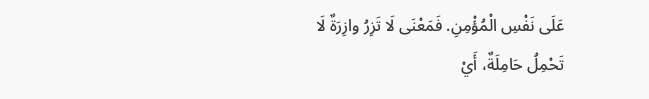عَلَى نَفْسِ الْمُؤْمِنِ. فَمَعْنَى لَا تَزِرُ وازِرَةٌ لَا تَحْمِلُ حَامِلَةٌ، أَيْ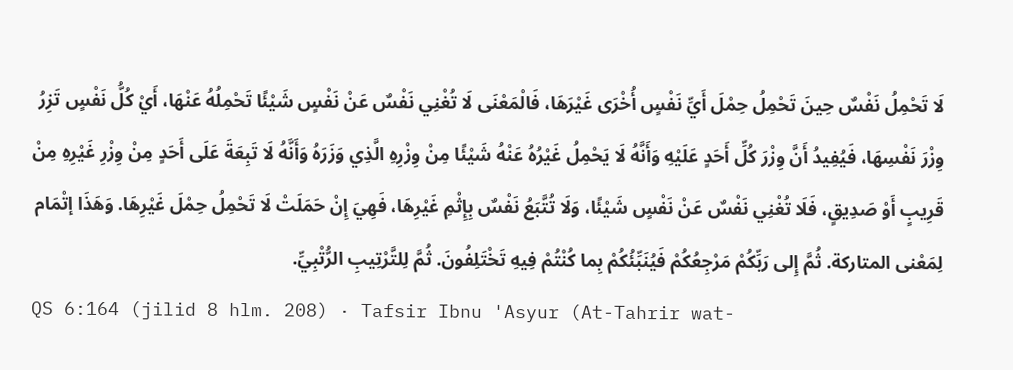لَا تَحْمِلُ نَفْسٌ حِينَ تَحْمِلُ حِمْلَ أَيِّ نَفْسٍ أُخْرَى غَيْرَهَا، فَالْمَعْنَى لَا تُغْنِي نَفْسٌ عَنْ نَفْسٍ شَيْئًا تَحْمِلُهُ عَنْهَا، أَيْ كُلُّ نَفْسٍ تَزِرُ وِزْرَ نَفْسِهَا، فَيُفِيدُ أَنَّ وِزْرَ كُلِّ أَحَدٍ عَلَيْهِ وَأَنَّهُ لَا يَحْمِلُ غَيْرُهُ عَنْهُ شَيْئًا مِنْ وِزْرِهِ الَّذِي وَزَرَهُ وَأَنَّهُ لَا تَبِعَةَ عَلَى أَحَدٍ مِنْ وِزْرِ غَيْرِهِ مِنْ قَرِيبٍ أَوْ صَدِيقٍ، فَلَا تُغْنِي نَفْسٌ عَنْ نَفْسٍ شَيْئًا، وَلَا تُتَّبَعُ نَفْسٌ بِإِثْمِ غَيْرِهَا، فَهِيَ إِنْ حَمَلَتْ لَا تَحْمِلُ حِمْلَ غَيْرِهَا. وَهَذَا إتْمَام لِمَعْنى المتاركة. ثُمَّ إِلى رَبِّكُمْ مَرْجِعُكُمْ فَيُنَبِّئُكُمْ بِما كُنْتُمْ فِيهِ تَخْتَلِفُونَ. ثُمَّ لِلتَّرْتِيبِ الرُّتْبِيِّ.
QS 6:164 (jilid 8 hlm. 208) · Tafsir Ibnu 'Asyur (At-Tahrir wat-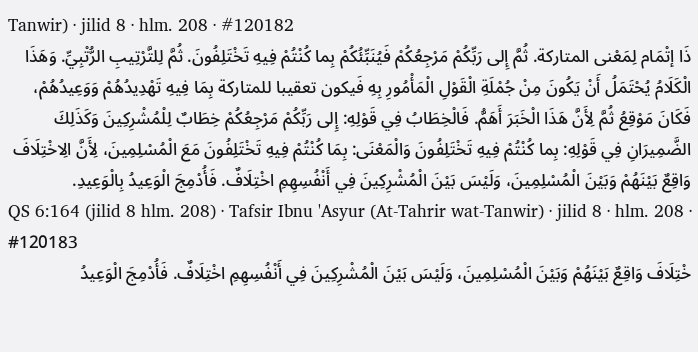Tanwir) · jilid 8 · hlm. 208 · #120182
ذَا إتْمَام لِمَعْنى المتاركة. ثُمَّ إِلى رَبِّكُمْ مَرْجِعُكُمْ فَيُنَبِّئُكُمْ بِما كُنْتُمْ فِيهِ تَخْتَلِفُونَ. ثُمَّ لِلتَّرْتِيبِ الرُّتْبِيِّ. وَهَذَا الْكَلَامُ يُحْتَمَلُ أَنْ يَكُونَ مِنْ جُمْلَةِ الْقَوْلِ الْمَأْمُورِ بِهِ فَيكون تعقيبا للمتاركة بِمَا فِيهِ تَهْدِيدُهُمْ وَوَعِيدُهُمْ، فَكَانَ مَوْقِعُ ثُمَّ لِأَنَّ هَذَا الْخَبَرَ أَهَمُّ. فَالْخِطَابُ فِي قَوْلِهِ: إِلى رَبِّكُمْ مَرْجِعُكُمْ خِطَابٌ لِلْمُشْرِكِينَ وَكَذَلِكَ الضَّمِيرَانِ فِي قَوْلِهِ: بِما كُنْتُمْ فِيهِ تَخْتَلِفُونَ وَالْمَعْنَى: بِمَا كُنْتُمْ فِيهِ تَخْتَلِفُونَ مَعَ الْمُسْلِمِينَ، لِأَنَّ الِاخْتِلَافَ وَاقِعٌ بَيْنَهُمْ وَبَيْنَ الْمُسْلِمِينَ، وَلَيْسَ بَيْنَ الْمُشْرِكِينَ فِي أَنْفُسِهِمِ اخْتِلَافٌ. فَأُدْمِجَ الْوَعِيدُ بِالْوَعِيدِ.
QS 6:164 (jilid 8 hlm. 208) · Tafsir Ibnu 'Asyur (At-Tahrir wat-Tanwir) · jilid 8 · hlm. 208 · #120183
خْتِلَافَ وَاقِعٌ بَيْنَهُمْ وَبَيْنَ الْمُسْلِمِينَ، وَلَيْسَ بَيْنَ الْمُشْرِكِينَ فِي أَنْفُسِهِمِ اخْتِلَافٌ. فَأُدْمِجَ الْوَعِيدُ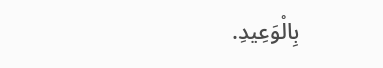بِالْوَعِيدِ.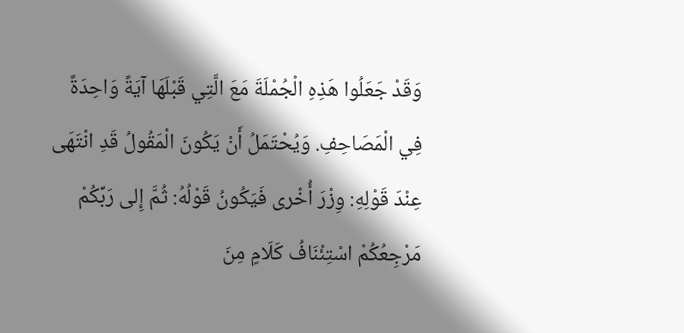وَقَدْ جَعَلُوا هَذِهِ الْجُمْلَةَ مَعَ الَّتِي قَبْلَهَا آيَةً وَاحِدَةً فِي الْمَصَاحِفِ. وَيُحْتَمَلُ أَنْ يَكُونَ الْمَقُولُ قَدِ انْتَهَى عِنْدَ قَوْلِهِ: وِزْرَ أُخْرى فَيَكُونُ قَوْلُهُ: ثُمَّ إِلى رَبِّكُمْ مَرْجِعُكُمْ اسْتِئْنَافُ كَلَامٍ مِنَ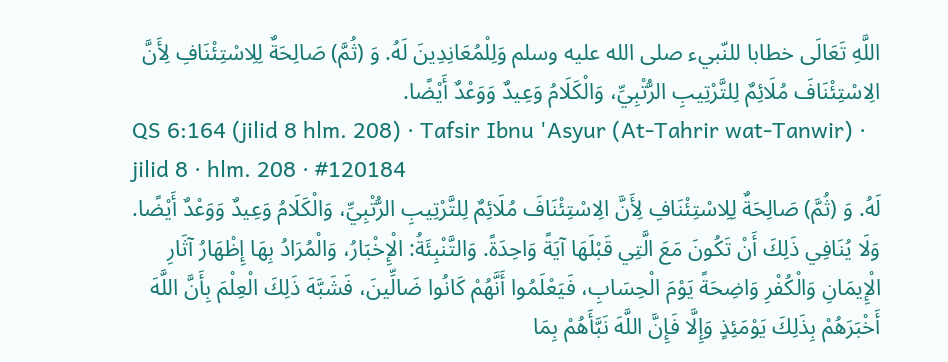اللَّهِ تَعَالَى خطابا للنّبيء صلى الله عليه وسلم وَلِلْمُعَانِدِينَ لَهُ. وَ (ثُمَّ) صَالِحَةٌ لِلِاسْتِئْنَافِ لِأَنَّ الِاسْتِئْنَافَ مُلَائِمٌ لِلتَّرْتِيبِ الرُّتْبِيِّ، وَالْكَلَامُ وَعِيدٌ وَوَعْدٌ أَيْضًا.
QS 6:164 (jilid 8 hlm. 208) · Tafsir Ibnu 'Asyur (At-Tahrir wat-Tanwir) · jilid 8 · hlm. 208 · #120184
لَهُ. وَ (ثُمَّ) صَالِحَةٌ لِلِاسْتِئْنَافِ لِأَنَّ الِاسْتِئْنَافَ مُلَائِمٌ لِلتَّرْتِيبِ الرُّتْبِيِّ، وَالْكَلَامُ وَعِيدٌ وَوَعْدٌ أَيْضًا. وَلَا يُنَافِي ذَلِكَ أَنْ تَكُونَ مَعَ الَّتِي قَبْلَهَا آيَةً وَاحِدَةً. وَالتَّنْبِئَةُ: الْإِخْبَارُ، وَالْمُرَادُ بِهَا إِظْهَارُ آثَارِ الْإِيمَانِ وَالْكُفْرِ وَاضِحَةً يَوْمَ الْحِسَابِ، فَيَعْلَمُوا أَنَّهُمْ كَانُوا ضَالِّينَ، فَشَبَّهَ ذَلِكَ الْعِلْمَ بِأَنَّ اللَّهَ أَخْبَرَهُمْ بِذَلِكَ يَوْمَئِذٍ وَإِلَّا فَإِنَّ اللَّهَ نَبَّأَهُمْ بِمَا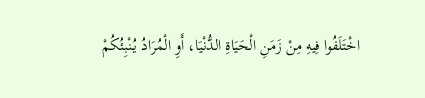اخْتَلَفُوا فِيهِ مِنْ زَمَنِ الْحَيَاةِ الدُّنْيَا، أَوِ الْمُرَادُ يُنْبِئُكُمْ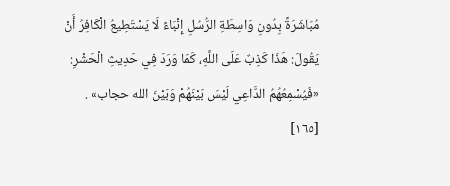مُبَاشَرَةً بِدُونِ وَاسِطَةِ الرُّسُلِ إِنْبَاءً لَا يَسْتَطِيعُ الْكَافِرُ أَنْ يَقُولَ: هَذَا كَذِبٌ عَلَى اللَّهِ، كَمَا وَرَدَ فِي حَدِيثِ الْحَشْرِ: «فَيُسْمِعُهُمُ الدَّاعِي لَيْسَ بَيْنَهُمْ وَبَيْنَ الله حجاب» . [١٦٥]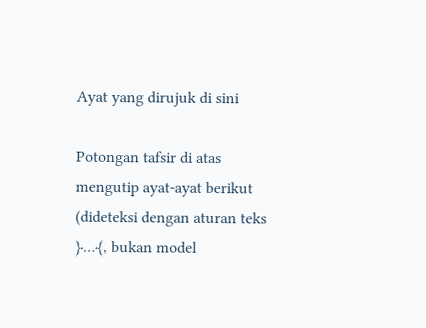Ayat yang dirujuk di sini

Potongan tafsir di atas mengutip ayat-ayat berikut (dideteksi dengan aturan teks ﴿…﴾, bukan model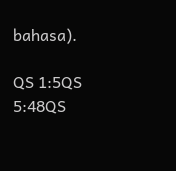bahasa).

QS 1:5QS 5:48QS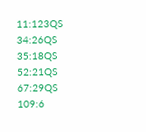11:123QS 34:26QS 35:18QS 52:21QS 67:29QS 109:6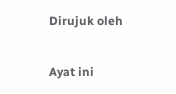Dirujuk oleh

Ayat ini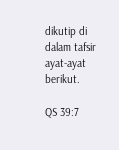dikutip di dalam tafsir ayat-ayat berikut.

QS 39:7